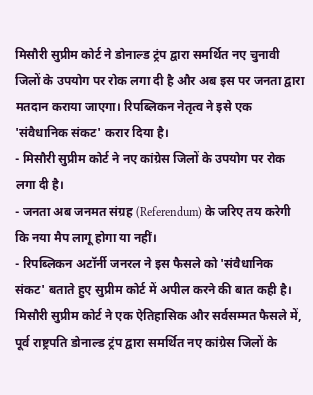मिसौरी सुप्रीम कोर्ट ने डोनाल्ड ट्रंप द्वारा समर्थित नए चुनावी जिलों के उपयोग पर रोक लगा दी है और अब इस पर जनता द्वारा मतदान कराया जाएगा। रिपब्लिकन नेतृत्व ने इसे एक 'संवैधानिक संकट' करार दिया है।
- मिसौरी सुप्रीम कोर्ट ने नए कांग्रेस जिलों के उपयोग पर रोक लगा दी है।
- जनता अब जनमत संग्रह (Referendum) के जरिए तय करेगी कि नया मैप लागू होगा या नहीं।
- रिपब्लिकन अटॉर्नी जनरल ने इस फैसले को 'संवैधानिक संकट' बताते हुए सुप्रीम कोर्ट में अपील करने की बात कही है।
मिसौरी सुप्रीम कोर्ट ने एक ऐतिहासिक और सर्वसम्मत फैसले में, पूर्व राष्ट्रपति डोनाल्ड ट्रंप द्वारा समर्थित नए कांग्रेस जिलों के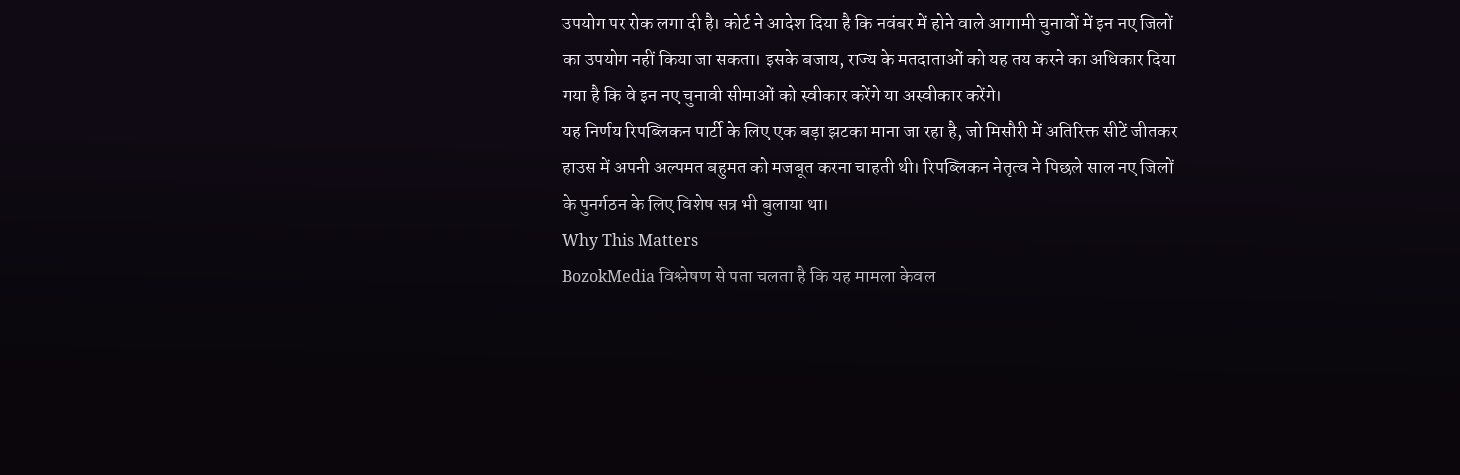उपयोग पर रोक लगा दी है। कोर्ट ने आदेश दिया है कि नवंबर में होने वाले आगामी चुनावों में इन नए जिलों का उपयोग नहीं किया जा सकता। इसके बजाय, राज्य के मतदाताओं को यह तय करने का अधिकार दिया गया है कि वे इन नए चुनावी सीमाओं को स्वीकार करेंगे या अस्वीकार करेंगे।
यह निर्णय रिपब्लिकन पार्टी के लिए एक बड़ा झटका माना जा रहा है, जो मिसौरी में अतिरिक्त सीटें जीतकर हाउस में अपनी अल्पमत बहुमत को मजबूत करना चाहती थी। रिपब्लिकन नेतृत्व ने पिछले साल नए जिलों के पुनर्गठन के लिए विशेष सत्र भी बुलाया था।
Why This Matters
BozokMedia विश्लेषण से पता चलता है कि यह मामला केवल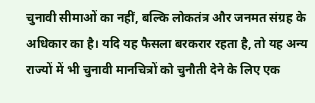चुनावी सीमाओं का नहीं, बल्कि लोकतंत्र और जनमत संग्रह के अधिकार का है। यदि यह फैसला बरकरार रहता है, तो यह अन्य राज्यों में भी चुनावी मानचित्रों को चुनौती देने के लिए एक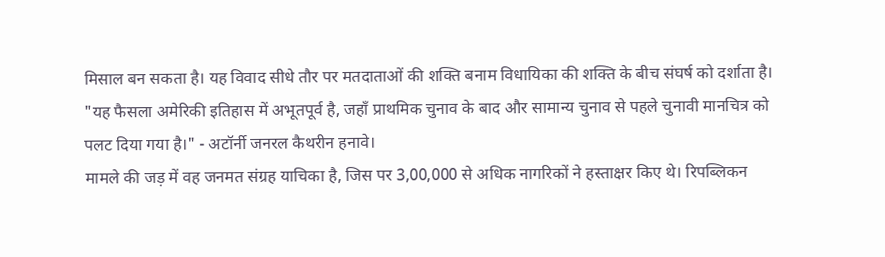मिसाल बन सकता है। यह विवाद सीधे तौर पर मतदाताओं की शक्ति बनाम विधायिका की शक्ति के बीच संघर्ष को दर्शाता है।
"यह फैसला अमेरिकी इतिहास में अभूतपूर्व है, जहाँ प्राथमिक चुनाव के बाद और सामान्य चुनाव से पहले चुनावी मानचित्र को पलट दिया गया है।" - अटॉर्नी जनरल कैथरीन हनावे।
मामले की जड़ में वह जनमत संग्रह याचिका है, जिस पर 3,00,000 से अधिक नागरिकों ने हस्ताक्षर किए थे। रिपब्लिकन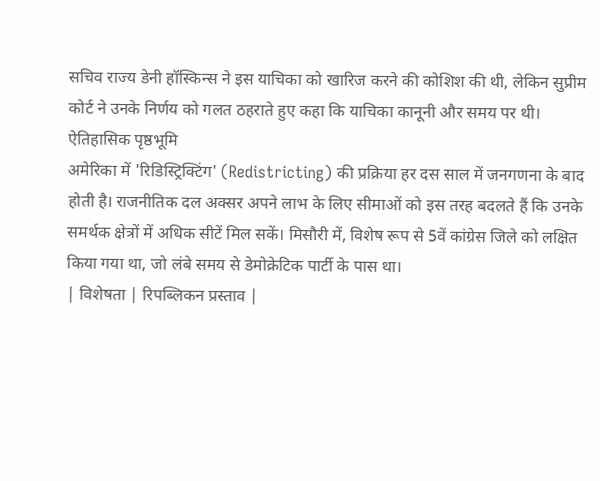सचिव राज्य डेनी हॉस्किन्स ने इस याचिका को खारिज करने की कोशिश की थी, लेकिन सुप्रीम कोर्ट ने उनके निर्णय को गलत ठहराते हुए कहा कि याचिका कानूनी और समय पर थी।
ऐतिहासिक पृष्ठभूमि
अमेरिका में 'रिडिस्ट्रिक्टिंग' (Redistricting) की प्रक्रिया हर दस साल में जनगणना के बाद होती है। राजनीतिक दल अक्सर अपने लाभ के लिए सीमाओं को इस तरह बदलते हैं कि उनके समर्थक क्षेत्रों में अधिक सीटें मिल सकें। मिसौरी में, विशेष रूप से 5वें कांग्रेस जिले को लक्षित किया गया था, जो लंबे समय से डेमोक्रेटिक पार्टी के पास था।
| विशेषता | रिपब्लिकन प्रस्ताव |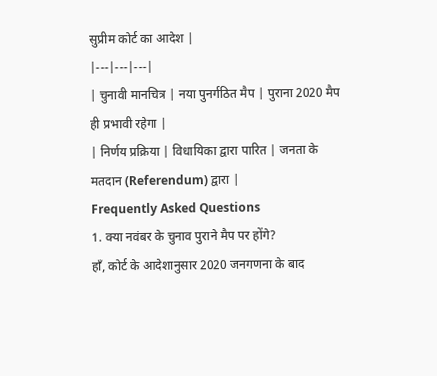सुप्रीम कोर्ट का आदेश |
|---|---|---|
| चुनावी मानचित्र | नया पुनर्गठित मैप | पुराना 2020 मैप ही प्रभावी रहेगा |
| निर्णय प्रक्रिया | विधायिका द्वारा पारित | जनता के मतदान (Referendum) द्वारा |
Frequently Asked Questions
1. क्या नवंबर के चुनाव पुराने मैप पर होंगे?
हाँ, कोर्ट के आदेशानुसार 2020 जनगणना के बाद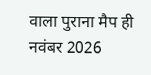वाला पुराना मैप ही नवंबर 2026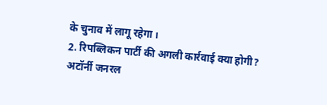के चुनाव में लागू रहेगा।
2. रिपब्लिकन पार्टी की अगली कार्रवाई क्या होगी?
अटॉर्नी जनरल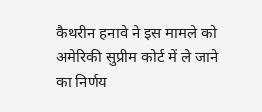कैथरीन हनावे ने इस मामले को अमेरिकी सुप्रीम कोर्ट में ले जाने का निर्णय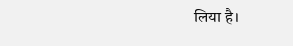लिया है।